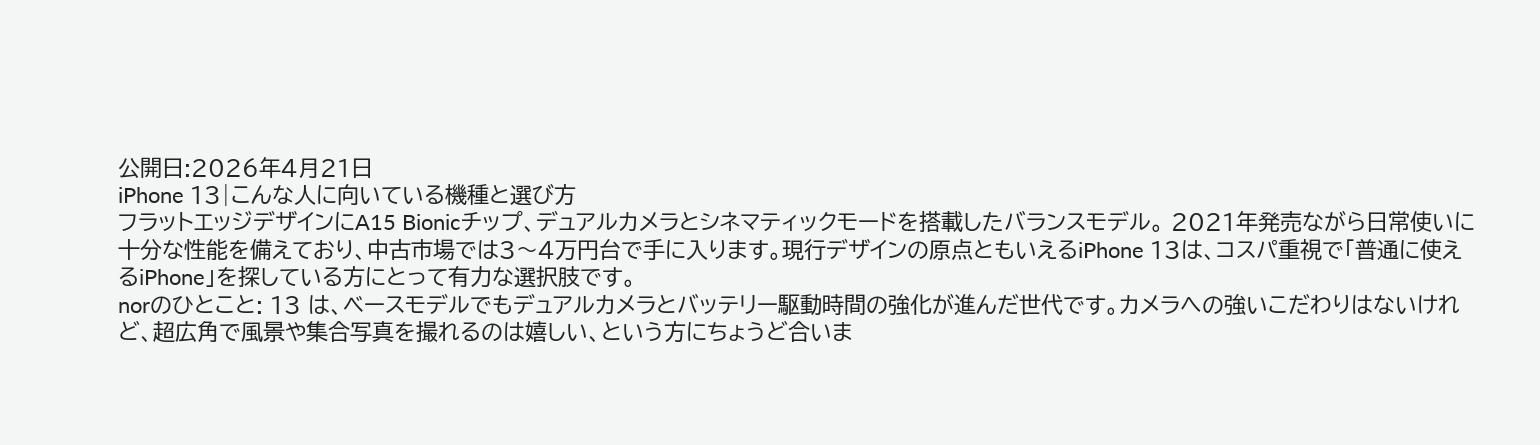公開日:2026年4月21日
iPhone 13|こんな人に向いている機種と選び方
フラットエッジデザインにA15 Bionicチップ、デュアルカメラとシネマティックモードを搭載したバランスモデル。 2021年発売ながら日常使いに十分な性能を備えており、中古市場では3〜4万円台で手に入ります。現行デザインの原点ともいえるiPhone 13は、コスパ重視で「普通に使えるiPhone」を探している方にとって有力な選択肢です。
norのひとこと: 13 は、ベースモデルでもデュアルカメラとバッテリー駆動時間の強化が進んだ世代です。カメラへの強いこだわりはないけれど、超広角で風景や集合写真を撮れるのは嬉しい、という方にちょうど合いま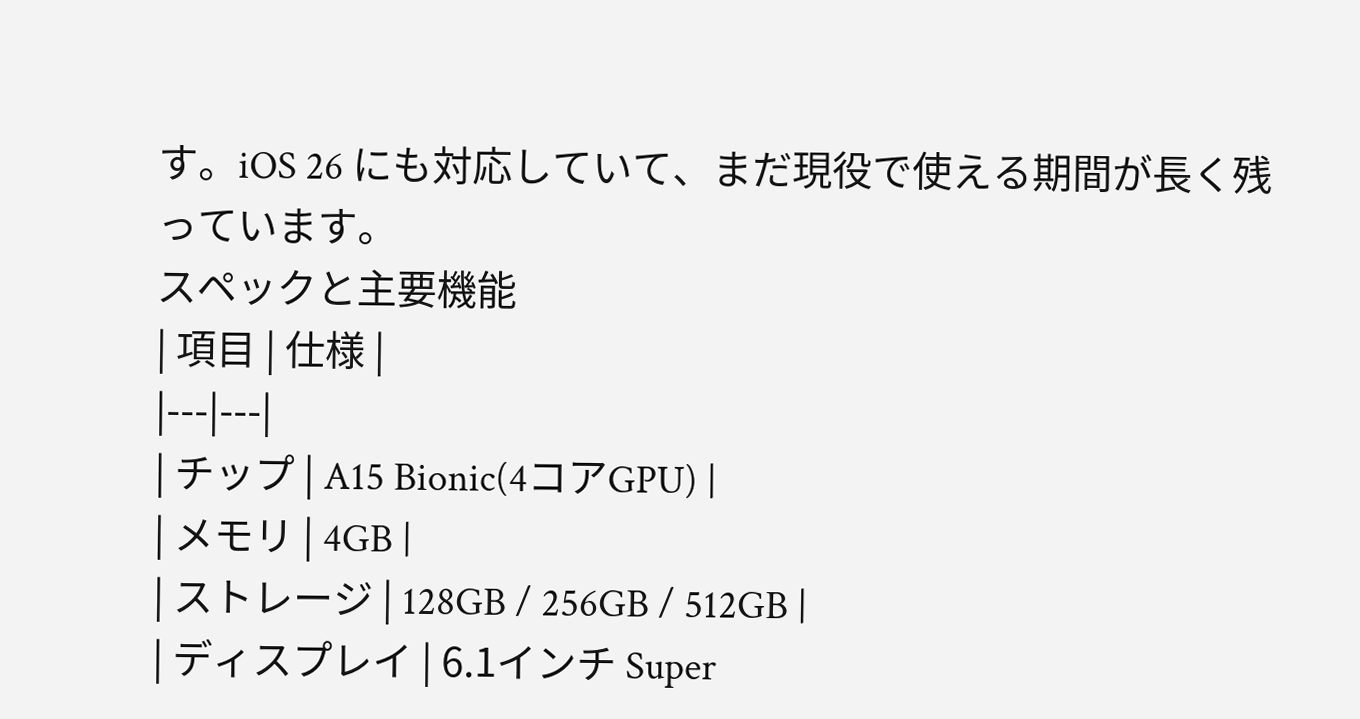す。iOS 26 にも対応していて、まだ現役で使える期間が長く残っています。
スペックと主要機能
| 項目 | 仕様 |
|---|---|
| チップ | A15 Bionic(4コアGPU) |
| メモリ | 4GB |
| ストレージ | 128GB / 256GB / 512GB |
| ディスプレイ | 6.1インチ Super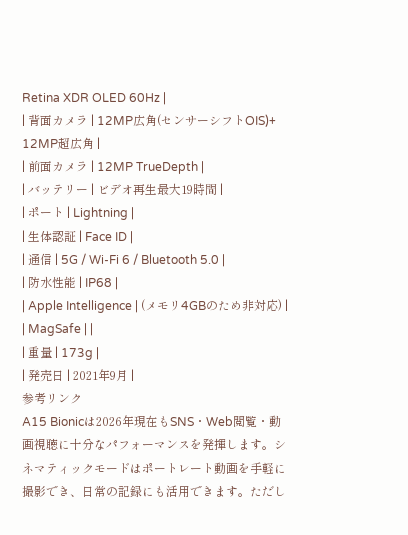Retina XDR OLED 60Hz |
| 背面カメラ | 12MP広角(センサーシフトOIS)+ 12MP超広角 |
| 前面カメラ | 12MP TrueDepth |
| バッテリー | ビデオ再生最大19時間 |
| ポート | Lightning |
| 生体認証 | Face ID |
| 通信 | 5G / Wi-Fi 6 / Bluetooth 5.0 |
| 防水性能 | IP68 |
| Apple Intelligence | (メモリ4GBのため非対応) |
| MagSafe | |
| 重量 | 173g |
| 発売日 | 2021年9月 |
参考リンク
A15 Bionicは2026年現在もSNS・Web閲覧・動画視聴に十分なパフォーマンスを発揮します。シネマティックモードはポートレート動画を手軽に撮影でき、日常の記録にも活用できます。ただし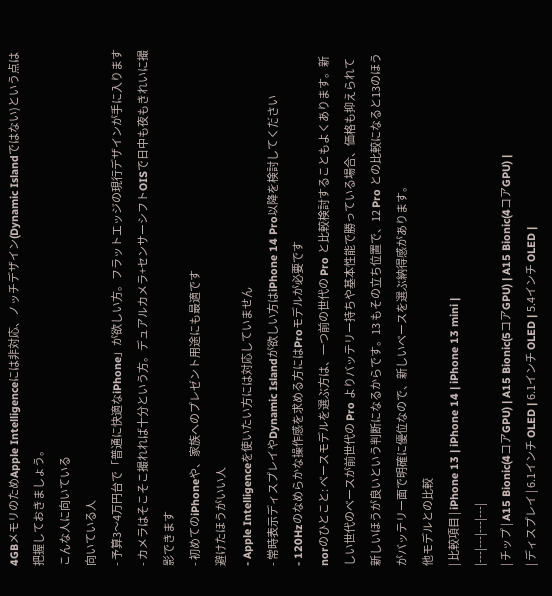4GBメモリのためApple Intelligenceには非対応、ノッチデザイン(Dynamic Islandではない)という点は把握しておきましょう。
こんな人に向いている
向いている人
- 予算3〜4万円台で「普通に快適なiPhone」が欲しい方。フラットエッジの現行デザインが手に入ります
- カメラはそこそこ撮れれば十分という方。デュアルカメラ+センサーシフトOISで日中も夜もきれいに撮影できます
- 初めてのiPhoneや、家族へのプレゼント用途にも最適です
避けたほうがいい人
- Apple Intelligenceを使いたい方には対応していません
- 常時表示ディスプレイやDynamic Islandが欲しい方はiPhone 14 Pro以降を検討してください
- 120Hzのなめらかな操作感を求める方にはProモデルが必要です
norのひとこと: ベースモデルを選ぶ方は、一つ前の世代の Pro と比較検討することもよくあります。新しい世代のベースが前世代の Pro よりバッテリー持ちや基本性能で勝っている場合、価格も抑えられて新しいほうが良いという判断になるからです。13 もその立ち位置で、12 Pro との比較になると13のほうがバッテリー面で明確に優位なので、新しいベースを選ぶ納得感があります。
他モデルとの比較
| 比較項目 | iPhone 13 | iPhone 14 | iPhone 13 mini |
|---|---|---|---|
| チップ | A15 Bionic(4コアGPU) | A15 Bionic(5コアGPU) | A15 Bionic(4コアGPU) |
| ディスプレイ | 6.1インチ OLED | 6.1インチ OLED | 5.4インチ OLED |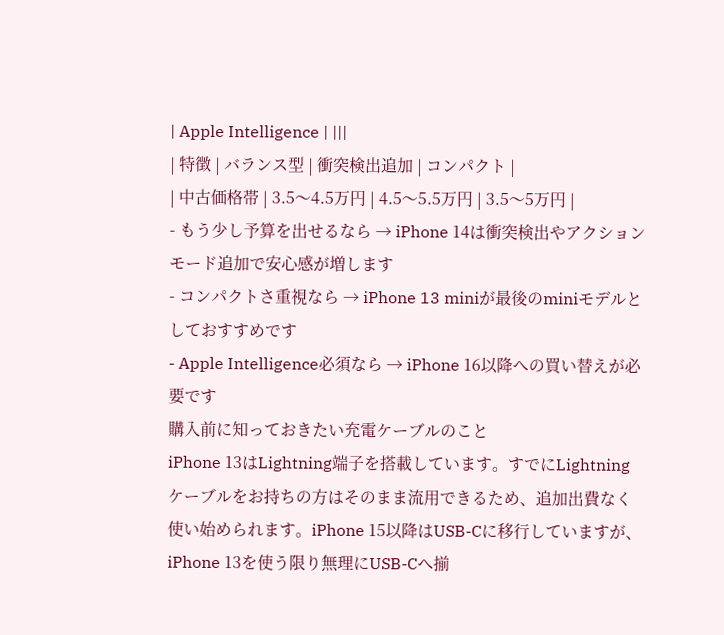| Apple Intelligence | |||
| 特徴 | バランス型 | 衝突検出追加 | コンパクト |
| 中古価格帯 | 3.5〜4.5万円 | 4.5〜5.5万円 | 3.5〜5万円 |
- もう少し予算を出せるなら → iPhone 14は衝突検出やアクションモード追加で安心感が増します
- コンパクトさ重視なら → iPhone 13 miniが最後のminiモデルとしておすすめです
- Apple Intelligence必須なら → iPhone 16以降への買い替えが必要です
購入前に知っておきたい充電ケーブルのこと
iPhone 13はLightning端子を搭載しています。すでにLightningケーブルをお持ちの方はそのまま流用できるため、追加出費なく使い始められます。iPhone 15以降はUSB-Cに移行していますが、iPhone 13を使う限り無理にUSB-Cへ揃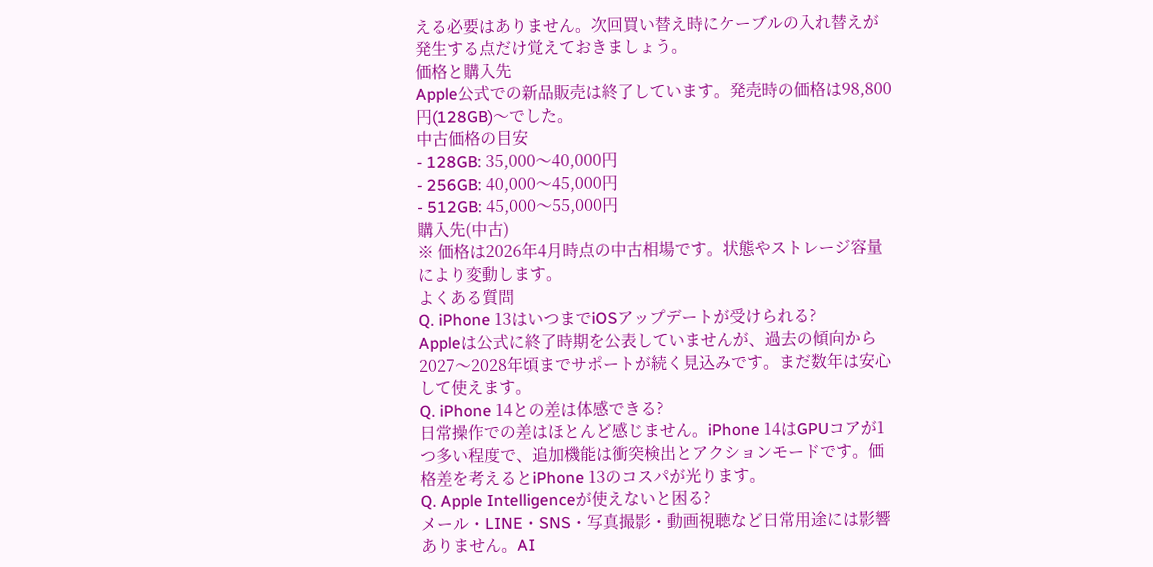える必要はありません。次回買い替え時にケーブルの入れ替えが発生する点だけ覚えておきましょう。
価格と購入先
Apple公式での新品販売は終了しています。発売時の価格は98,800円(128GB)〜でした。
中古価格の目安
- 128GB: 35,000〜40,000円
- 256GB: 40,000〜45,000円
- 512GB: 45,000〜55,000円
購入先(中古)
※ 価格は2026年4月時点の中古相場です。状態やストレージ容量により変動します。
よくある質問
Q. iPhone 13はいつまでiOSアップデートが受けられる?
Appleは公式に終了時期を公表していませんが、過去の傾向から2027〜2028年頃までサポートが続く見込みです。まだ数年は安心して使えます。
Q. iPhone 14との差は体感できる?
日常操作での差はほとんど感じません。iPhone 14はGPUコアが1つ多い程度で、追加機能は衝突検出とアクションモードです。価格差を考えるとiPhone 13のコスパが光ります。
Q. Apple Intelligenceが使えないと困る?
メール・LINE・SNS・写真撮影・動画視聴など日常用途には影響ありません。AI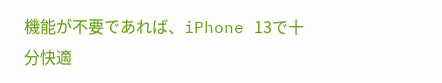機能が不要であれば、iPhone 13で十分快適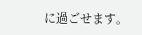に過ごせます。